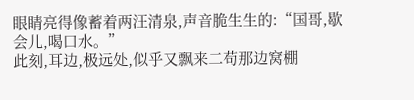眼睛亮得像蓄着两汪清泉,声音脆生生的:“国哥,歇会儿,喝口水。”
此刻,耳边,极远处,似乎又飘来二苟那边窝棚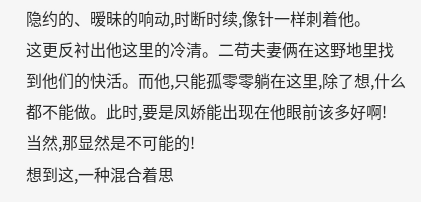隐约的、暧昧的响动,时断时续,像针一样刺着他。
这更反衬出他这里的冷清。二苟夫妻俩在这野地里找到他们的快活。而他,只能孤零零躺在这里,除了想,什么都不能做。此时,要是凤娇能出现在他眼前该多好啊!
当然,那显然是不可能的!
想到这,一种混合着思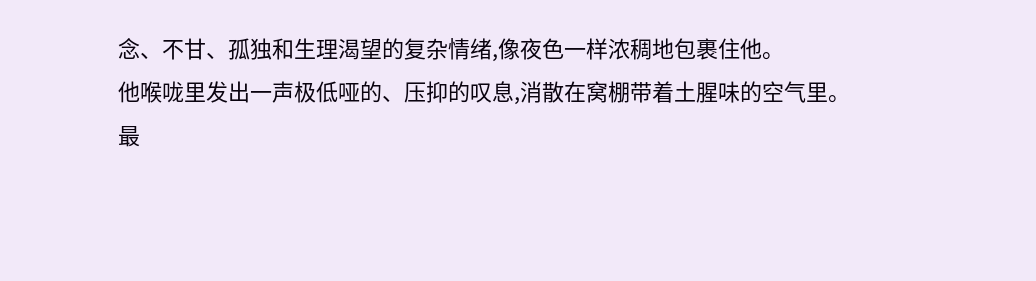念、不甘、孤独和生理渴望的复杂情绪,像夜色一样浓稠地包裹住他。
他喉咙里发出一声极低哑的、压抑的叹息,消散在窝棚带着土腥味的空气里。
最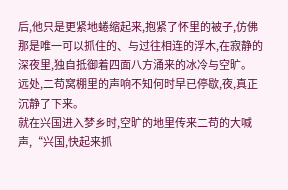后,他只是更紧地蜷缩起来,抱紧了怀里的被子,仿佛那是唯一可以抓住的、与过往相连的浮木,在寂静的深夜里,独自抵御着四面八方涌来的冰冷与空旷。
远处,二苟窝棚里的声响不知何时早已停歇,夜,真正沉静了下来。
就在兴国进入梦乡时,空旷的地里传来二苟的大喊声,“兴国,快起来抓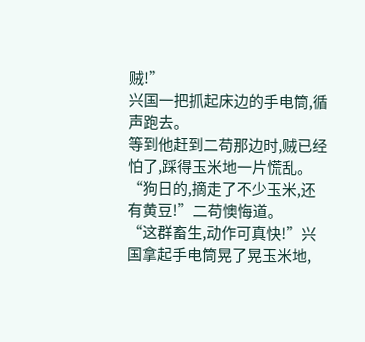贼!”
兴国一把抓起床边的手电筒,循声跑去。
等到他赶到二苟那边时,贼已经怕了,踩得玉米地一片慌乱。
“狗日的,摘走了不少玉米,还有黄豆!”二苟懊悔道。
“这群畜生,动作可真快!”兴国拿起手电筒晃了晃玉米地,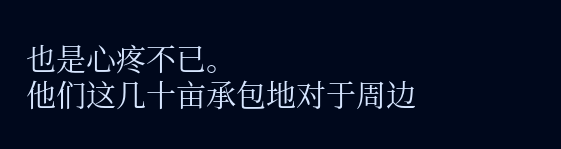也是心疼不已。
他们这几十亩承包地对于周边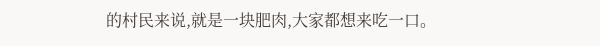的村民来说,就是一块肥肉,大家都想来吃一口。